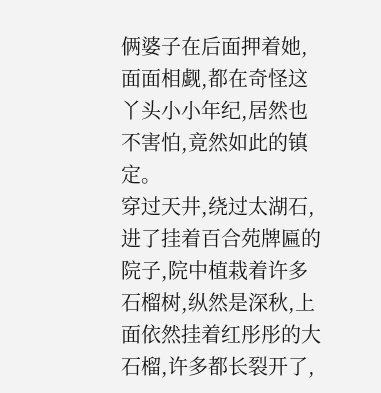俩婆子在后面押着她,面面相觑,都在奇怪这丫头小小年纪,居然也不害怕,竟然如此的镇定。
穿过天井,绕过太湖石,进了挂着百合苑牌匾的院子,院中植栽着许多石榴树,纵然是深秋,上面依然挂着红彤彤的大石榴,许多都长裂开了,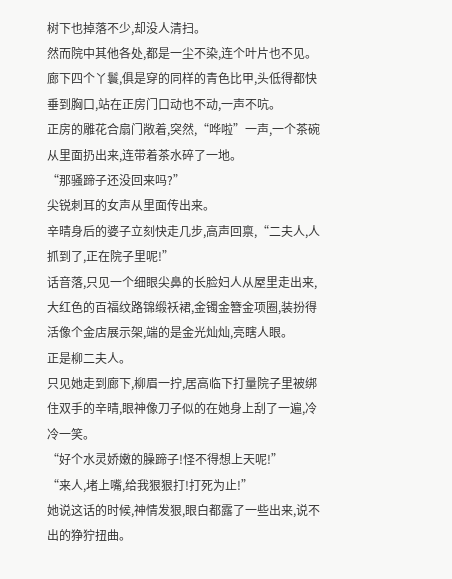树下也掉落不少,却没人清扫。
然而院中其他各处,都是一尘不染,连个叶片也不见。
廊下四个丫鬟,俱是穿的同样的青色比甲,头低得都快垂到胸口,站在正房门口动也不动,一声不吭。
正房的雕花合扇门敞着,突然,“哗啦”一声,一个茶碗从里面扔出来,连带着茶水碎了一地。
“那骚蹄子还没回来吗?”
尖锐刺耳的女声从里面传出来。
辛晴身后的婆子立刻快走几步,高声回禀,“二夫人,人抓到了,正在院子里呢!”
话音落,只见一个细眼尖鼻的长脸妇人从屋里走出来,大红色的百福纹路锦缎袄裙,金镯金簪金项圈,装扮得活像个金店展示架,端的是金光灿灿,亮瞎人眼。
正是柳二夫人。
只见她走到廊下,柳眉一拧,居高临下打量院子里被绑住双手的辛晴,眼神像刀子似的在她身上刮了一遍,冷冷一笑。
“好个水灵娇嫩的臊蹄子!怪不得想上天呢!”
“来人,堵上嘴,给我狠狠打!打死为止!”
她说这话的时候,神情发狠,眼白都露了一些出来,说不出的狰狞扭曲。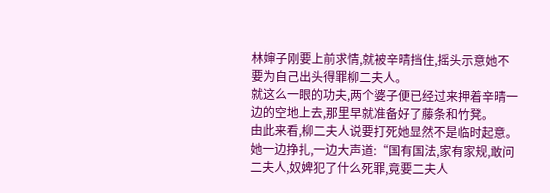林婶子刚要上前求情,就被辛晴挡住,摇头示意她不要为自己出头得罪柳二夫人。
就这么一眼的功夫,两个婆子便已经过来押着辛晴一边的空地上去,那里早就准备好了藤条和竹凳。
由此来看,柳二夫人说要打死她显然不是临时起意。
她一边挣扎,一边大声道:“国有国法,家有家规,敢问二夫人,奴婢犯了什么死罪,竟要二夫人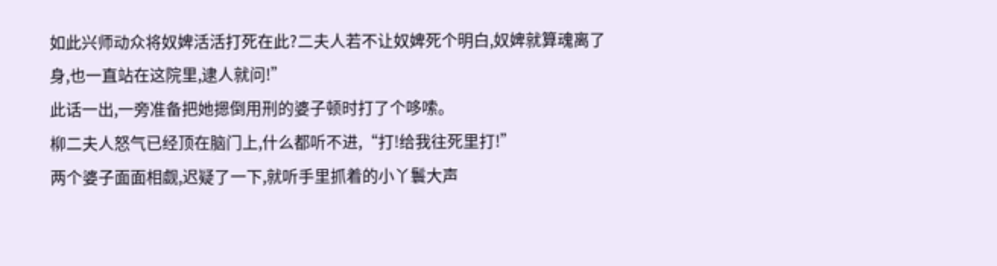如此兴师动众将奴婢活活打死在此?二夫人若不让奴婢死个明白,奴婢就算魂离了身,也一直站在这院里,逮人就问!”
此话一出,一旁准备把她摁倒用刑的婆子顿时打了个哆嗦。
柳二夫人怒气已经顶在脑门上,什么都听不进,“打!给我往死里打!”
两个婆子面面相觑,迟疑了一下,就听手里抓着的小丫鬟大声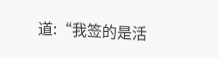道:“我签的是活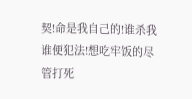契!命是我自己的!谁杀我谁便犯法!想吃牢饭的尽管打死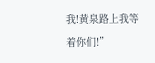我!黄泉路上我等着你们!”